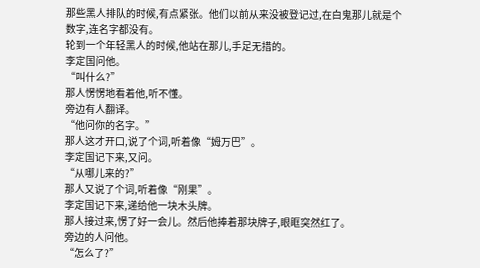那些黑人排队的时候,有点紧张。他们以前从来没被登记过,在白鬼那儿就是个数字,连名字都没有。
轮到一个年轻黑人的时候,他站在那儿,手足无措的。
李定国问他。
“叫什么?”
那人愣愣地看着他,听不懂。
旁边有人翻译。
“他问你的名字。”
那人这才开口,说了个词,听着像“姆万巴”。
李定国记下来,又问。
“从哪儿来的?”
那人又说了个词,听着像“刚果”。
李定国记下来,递给他一块木头牌。
那人接过来,愣了好一会儿。然后他捧着那块牌子,眼眶突然红了。
旁边的人问他。
“怎么了?”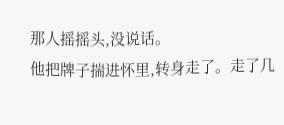那人摇摇头,没说话。
他把牌子揣进怀里,转身走了。走了几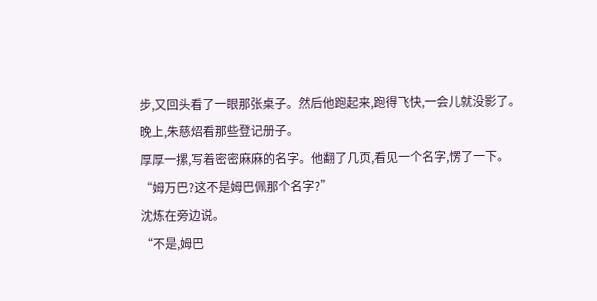步,又回头看了一眼那张桌子。然后他跑起来,跑得飞快,一会儿就没影了。
晚上,朱慈炤看那些登记册子。
厚厚一摞,写着密密麻麻的名字。他翻了几页,看见一个名字,愣了一下。
“姆万巴?这不是姆巴佩那个名字?”
沈炼在旁边说。
“不是,姆巴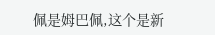佩是姆巴佩,这个是新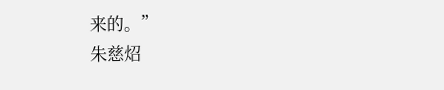来的。”
朱慈炤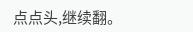点点头,继续翻。